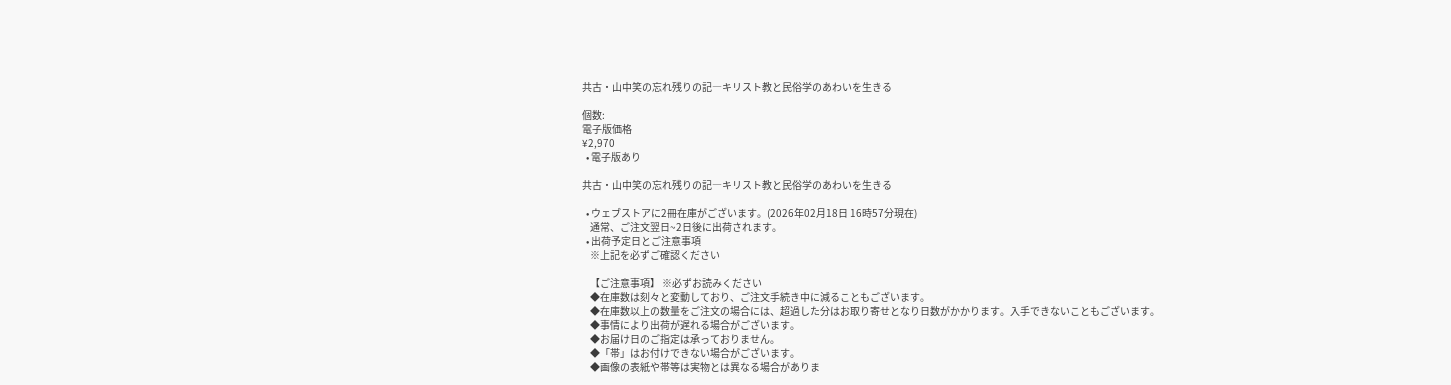共古・山中笑の忘れ残りの記―キリスト教と民俗学のあわいを生きる

個数:
電子版価格
¥2,970
  • 電子版あり

共古・山中笑の忘れ残りの記―キリスト教と民俗学のあわいを生きる

  • ウェブストアに2冊在庫がございます。(2026年02月18日 16時57分現在)
    通常、ご注文翌日~2日後に出荷されます。
  • 出荷予定日とご注意事項
    ※上記を必ずご確認ください

    【ご注意事項】 ※必ずお読みください
    ◆在庫数は刻々と変動しており、ご注文手続き中に減ることもございます。
    ◆在庫数以上の数量をご注文の場合には、超過した分はお取り寄せとなり日数がかかります。入手できないこともございます。
    ◆事情により出荷が遅れる場合がございます。
    ◆お届け日のご指定は承っておりません。
    ◆「帯」はお付けできない場合がございます。
    ◆画像の表紙や帯等は実物とは異なる場合がありま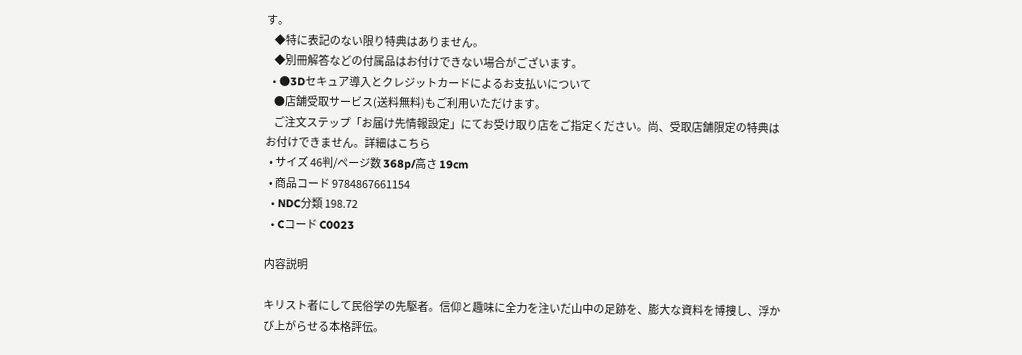す。
    ◆特に表記のない限り特典はありません。
    ◆別冊解答などの付属品はお付けできない場合がございます。
  • ●3Dセキュア導入とクレジットカードによるお支払いについて
    ●店舗受取サービス(送料無料)もご利用いただけます。
    ご注文ステップ「お届け先情報設定」にてお受け取り店をご指定ください。尚、受取店舗限定の特典はお付けできません。詳細はこちら
  • サイズ 46判/ページ数 368p/高さ 19cm
  • 商品コード 9784867661154
  • NDC分類 198.72
  • Cコード C0023

内容説明

キリスト者にして民俗学の先駆者。信仰と趣味に全力を注いだ山中の足跡を、膨大な資料を博捜し、浮かび上がらせる本格評伝。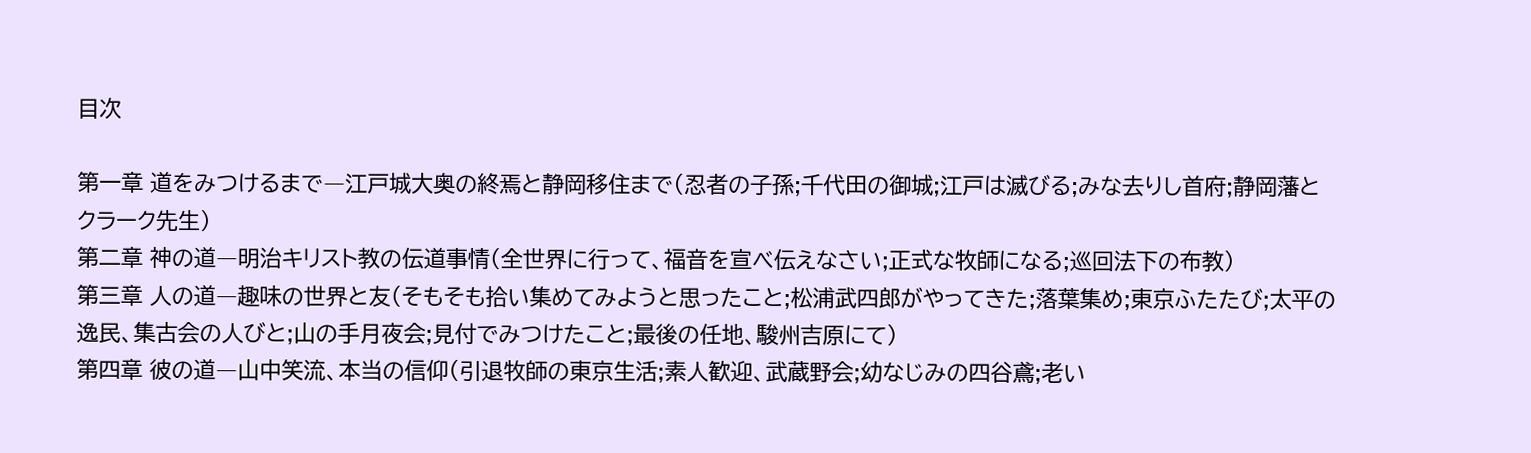目次

第一章 道をみつけるまで―江戸城大奥の終焉と静岡移住まで(忍者の子孫;千代田の御城;江戸は滅びる;みな去りし首府;静岡藩とクラーク先生)
第二章 神の道―明治キリスト教の伝道事情(全世界に行って、福音を宣べ伝えなさい;正式な牧師になる;巡回法下の布教)
第三章 人の道―趣味の世界と友(そもそも拾い集めてみようと思ったこと;松浦武四郎がやってきた;落葉集め;東京ふたたび;太平の逸民、集古会の人びと;山の手月夜会;見付でみつけたこと;最後の任地、駿州吉原にて)
第四章 彼の道―山中笑流、本当の信仰(引退牧師の東京生活;素人歓迎、武蔵野会;幼なじみの四谷鳶;老い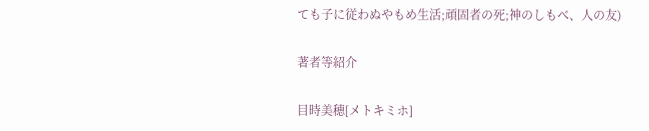ても子に従わぬやもめ生活;頑固者の死;神のしもべ、人の友)

著者等紹介

目時美穂[メトキミホ]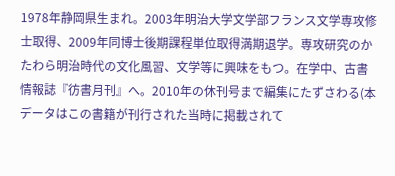1978年静岡県生まれ。2003年明治大学文学部フランス文学専攻修士取得、2009年同博士後期課程単位取得満期退学。専攻研究のかたわら明治時代の文化風習、文学等に興味をもつ。在学中、古書情報誌『彷書月刊』へ。2010年の休刊号まで編集にたずさわる(本データはこの書籍が刊行された当時に掲載されて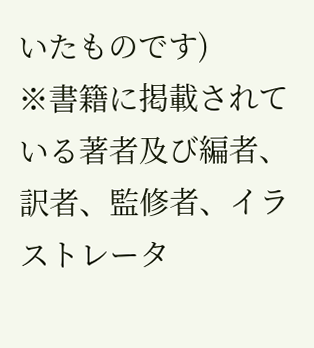いたものです)
※書籍に掲載されている著者及び編者、訳者、監修者、イラストレータ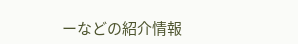ーなどの紹介情報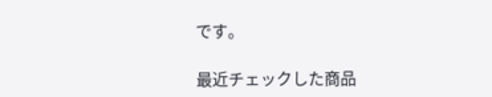です。

最近チェックした商品